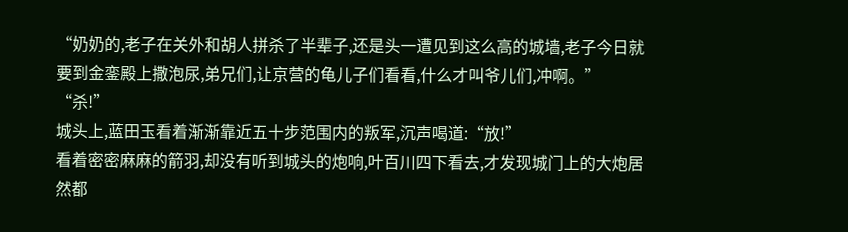“奶奶的,老子在关外和胡人拼杀了半辈子,还是头一遭见到这么高的城墙,老子今日就要到金銮殿上撒泡尿,弟兄们,让京营的龟儿子们看看,什么才叫爷儿们,冲啊。”
“杀!”
城头上,蓝田玉看着渐渐靠近五十步范围内的叛军,沉声喝道:“放!”
看着密密麻麻的箭羽,却没有听到城头的炮响,叶百川四下看去,才发现城门上的大炮居然都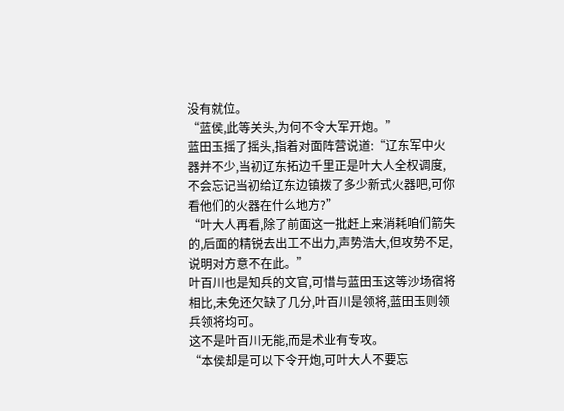没有就位。
“蓝侯,此等关头,为何不令大军开炮。”
蓝田玉摇了摇头,指着对面阵营说道:“辽东军中火器并不少,当初辽东拓边千里正是叶大人全权调度,不会忘记当初给辽东边镇拨了多少新式火器吧,可你看他们的火器在什么地方?”
“叶大人再看,除了前面这一批赶上来消耗咱们箭失的,后面的精锐去出工不出力,声势浩大,但攻势不足,说明对方意不在此。”
叶百川也是知兵的文官,可惜与蓝田玉这等沙场宿将相比,未免还欠缺了几分,叶百川是领将,蓝田玉则领兵领将均可。
这不是叶百川无能,而是术业有专攻。
“本侯却是可以下令开炮,可叶大人不要忘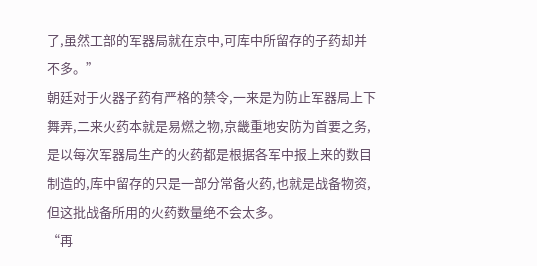了,虽然工部的军器局就在京中,可库中所留存的子药却并不多。”
朝廷对于火器子药有严格的禁令,一来是为防止军器局上下舞弄,二来火药本就是易燃之物,京畿重地安防为首要之务,是以每次军器局生产的火药都是根据各军中报上来的数目制造的,库中留存的只是一部分常备火药,也就是战备物资,但这批战备所用的火药数量绝不会太多。
“再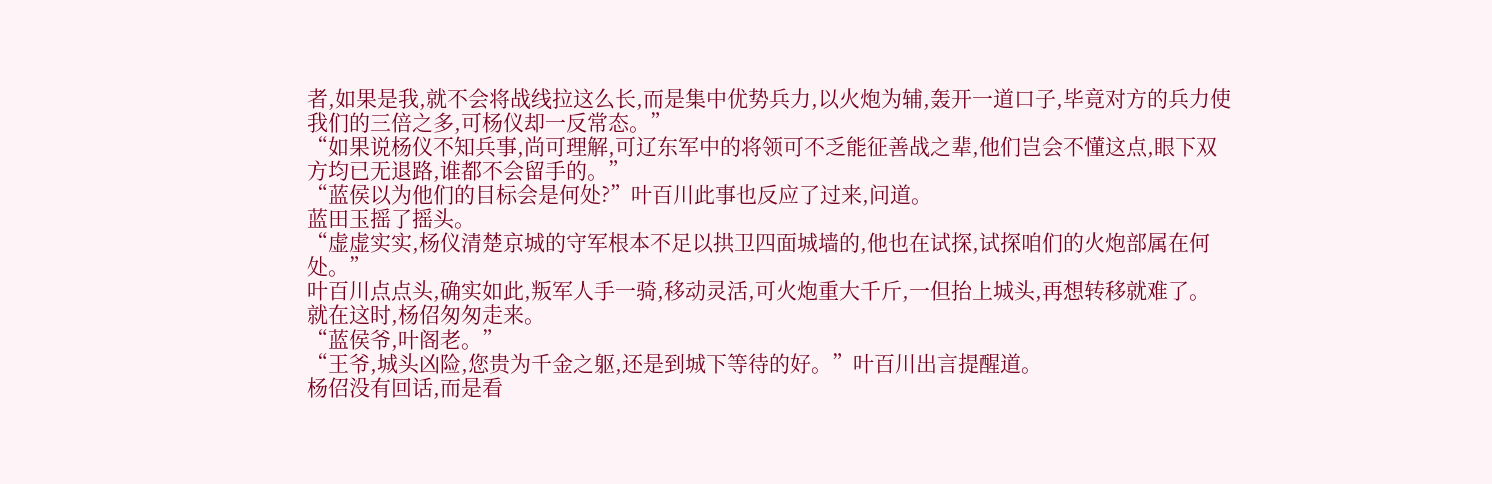者,如果是我,就不会将战线拉这么长,而是集中优势兵力,以火炮为辅,轰开一道口子,毕竟对方的兵力使我们的三倍之多,可杨仪却一反常态。”
“如果说杨仪不知兵事,尚可理解,可辽东军中的将领可不乏能征善战之辈,他们岂会不懂这点,眼下双方均已无退路,谁都不会留手的。”
“蓝侯以为他们的目标会是何处?”叶百川此事也反应了过来,问道。
蓝田玉摇了摇头。
“虚虚实实,杨仪清楚京城的守军根本不足以拱卫四面城墙的,他也在试探,试探咱们的火炮部属在何处。”
叶百川点点头,确实如此,叛军人手一骑,移动灵活,可火炮重大千斤,一但抬上城头,再想转移就难了。
就在这时,杨佋匆匆走来。
“蓝侯爷,叶阁老。”
“王爷,城头凶险,您贵为千金之躯,还是到城下等待的好。”叶百川出言提醒道。
杨佋没有回话,而是看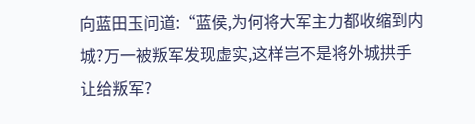向蓝田玉问道:“蓝侯,为何将大军主力都收缩到内城?万一被叛军发现虚实,这样岂不是将外城拱手让给叛军?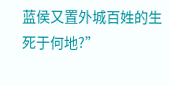蓝侯又置外城百姓的生死于何地?”